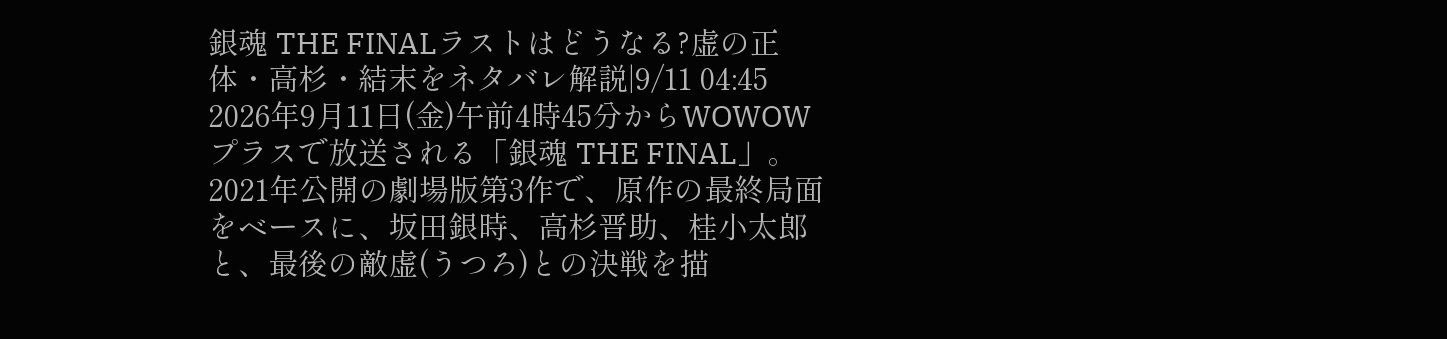銀魂 THE FINALラストはどうなる?虚の正体・高杉・結末をネタバレ解説|9/11 04:45
2026年9月11日(金)午前4時45分からWOWOWプラスで放送される「銀魂 THE FINAL」。2021年公開の劇場版第3作で、原作の最終局面をベースに、坂田銀時、高杉晋助、桂小太郎と、最後の敵虚(うつろ)との決戦を描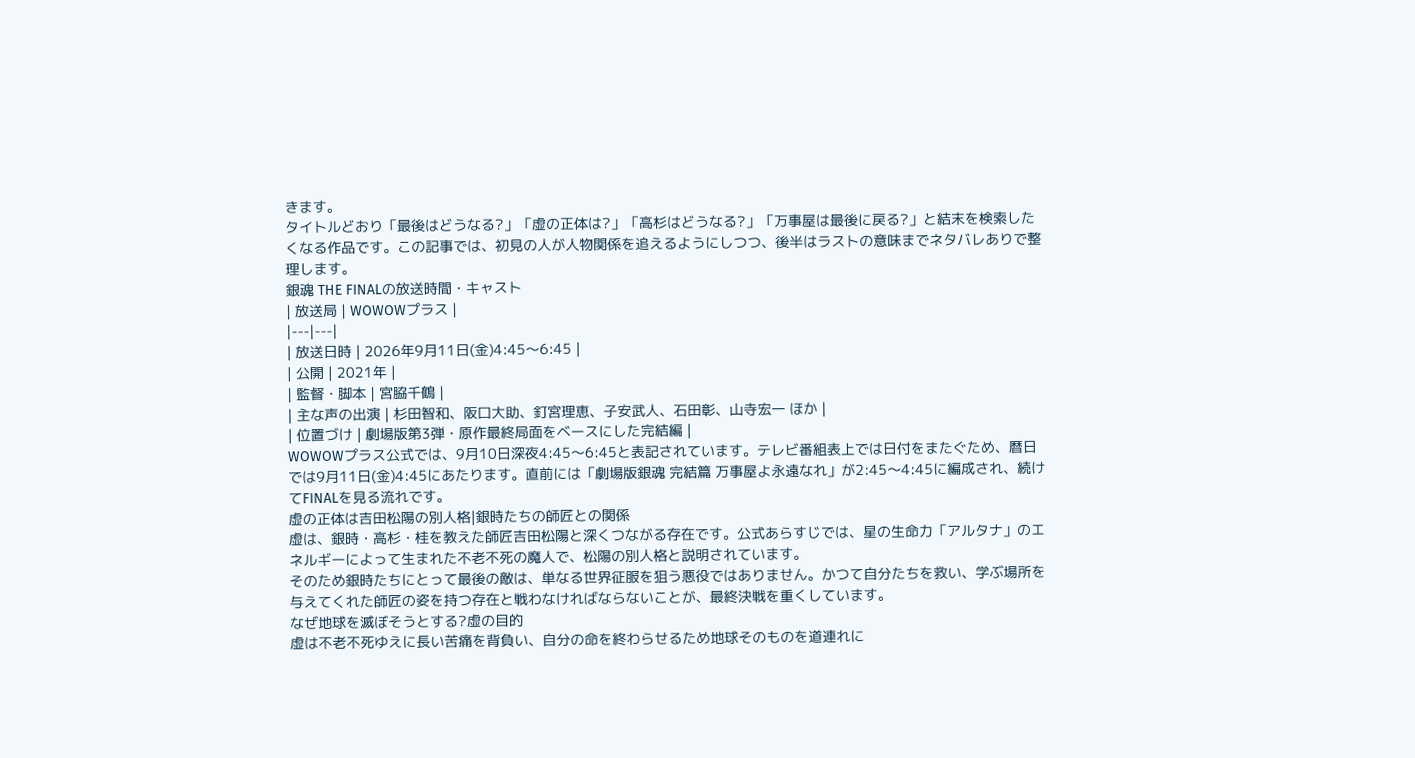きます。
タイトルどおり「最後はどうなる?」「虚の正体は?」「高杉はどうなる?」「万事屋は最後に戻る?」と結末を検索したくなる作品です。この記事では、初見の人が人物関係を追えるようにしつつ、後半はラストの意味までネタバレありで整理します。
銀魂 THE FINALの放送時間・キャスト
| 放送局 | WOWOWプラス |
|---|---|
| 放送日時 | 2026年9月11日(金)4:45〜6:45 |
| 公開 | 2021年 |
| 監督・脚本 | 宮脇千鶴 |
| 主な声の出演 | 杉田智和、阪口大助、釘宮理恵、子安武人、石田彰、山寺宏一 ほか |
| 位置づけ | 劇場版第3弾・原作最終局面をベースにした完結編 |
WOWOWプラス公式では、9月10日深夜4:45〜6:45と表記されています。テレビ番組表上では日付をまたぐため、暦日では9月11日(金)4:45にあたります。直前には「劇場版銀魂 完結篇 万事屋よ永遠なれ」が2:45〜4:45に編成され、続けてFINALを見る流れです。
虚の正体は吉田松陽の別人格|銀時たちの師匠との関係
虚は、銀時・高杉・桂を教えた師匠吉田松陽と深くつながる存在です。公式あらすじでは、星の生命力「アルタナ」のエネルギーによって生まれた不老不死の魔人で、松陽の別人格と説明されています。
そのため銀時たちにとって最後の敵は、単なる世界征服を狙う悪役ではありません。かつて自分たちを救い、学ぶ場所を与えてくれた師匠の姿を持つ存在と戦わなければならないことが、最終決戦を重くしています。
なぜ地球を滅ぼそうとする?虚の目的
虚は不老不死ゆえに長い苦痛を背負い、自分の命を終わらせるため地球そのものを道連れに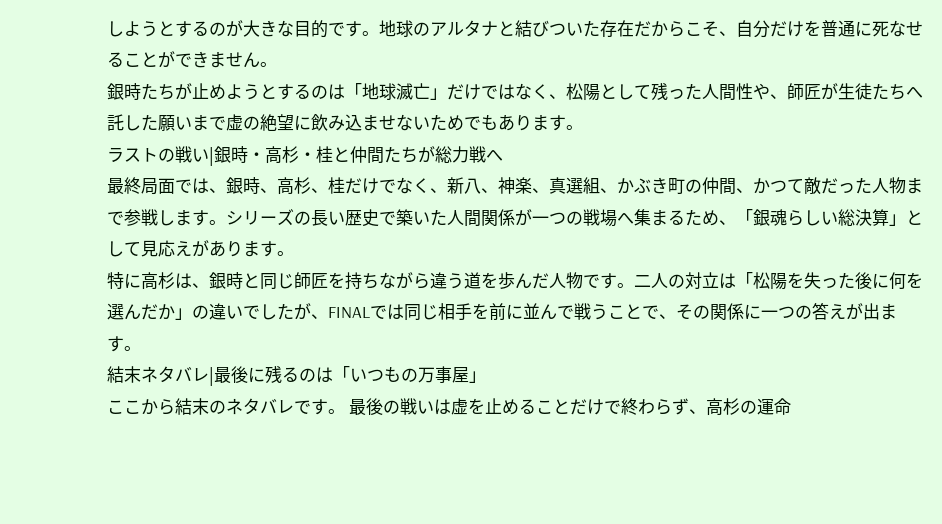しようとするのが大きな目的です。地球のアルタナと結びついた存在だからこそ、自分だけを普通に死なせることができません。
銀時たちが止めようとするのは「地球滅亡」だけではなく、松陽として残った人間性や、師匠が生徒たちへ託した願いまで虚の絶望に飲み込ませないためでもあります。
ラストの戦い|銀時・高杉・桂と仲間たちが総力戦へ
最終局面では、銀時、高杉、桂だけでなく、新八、神楽、真選組、かぶき町の仲間、かつて敵だった人物まで参戦します。シリーズの長い歴史で築いた人間関係が一つの戦場へ集まるため、「銀魂らしい総決算」として見応えがあります。
特に高杉は、銀時と同じ師匠を持ちながら違う道を歩んだ人物です。二人の対立は「松陽を失った後に何を選んだか」の違いでしたが、FINALでは同じ相手を前に並んで戦うことで、その関係に一つの答えが出ます。
結末ネタバレ|最後に残るのは「いつもの万事屋」
ここから結末のネタバレです。 最後の戦いは虚を止めることだけで終わらず、高杉の運命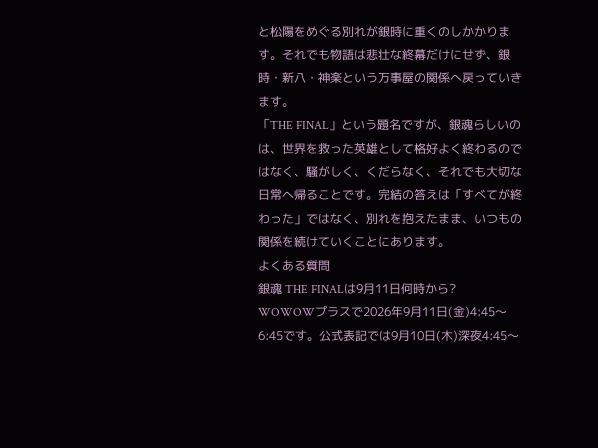と松陽をめぐる別れが銀時に重くのしかかります。それでも物語は悲壮な終幕だけにせず、銀時・新八・神楽という万事屋の関係へ戻っていきます。
「THE FINAL」という題名ですが、銀魂らしいのは、世界を救った英雄として格好よく終わるのではなく、騒がしく、くだらなく、それでも大切な日常へ帰ることです。完結の答えは「すべてが終わった」ではなく、別れを抱えたまま、いつもの関係を続けていくことにあります。
よくある質問
銀魂 THE FINALは9月11日何時から?
WOWOWプラスで2026年9月11日(金)4:45〜6:45です。公式表記では9月10日(木)深夜4:45〜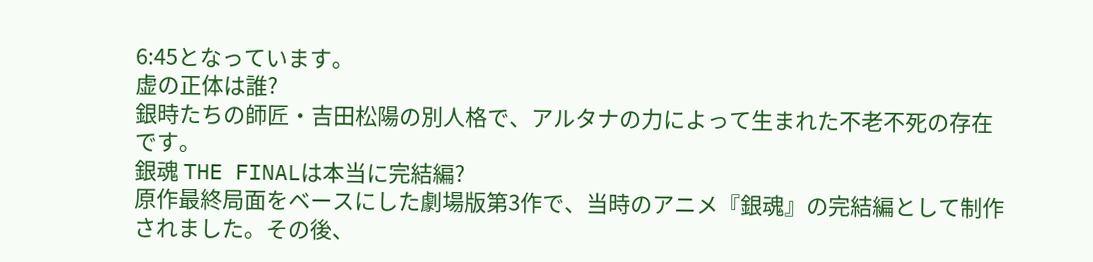6:45となっています。
虚の正体は誰?
銀時たちの師匠・吉田松陽の別人格で、アルタナの力によって生まれた不老不死の存在です。
銀魂 THE FINALは本当に完結編?
原作最終局面をベースにした劇場版第3作で、当時のアニメ『銀魂』の完結編として制作されました。その後、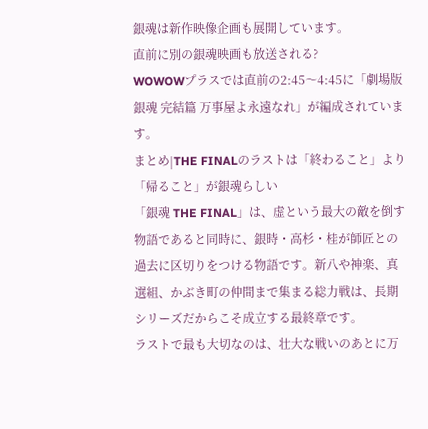銀魂は新作映像企画も展開しています。
直前に別の銀魂映画も放送される?
WOWOWプラスでは直前の2:45〜4:45に「劇場版銀魂 完結篇 万事屋よ永遠なれ」が編成されています。
まとめ|THE FINALのラストは「終わること」より「帰ること」が銀魂らしい
「銀魂 THE FINAL」は、虚という最大の敵を倒す物語であると同時に、銀時・高杉・桂が師匠との過去に区切りをつける物語です。新八や神楽、真選組、かぶき町の仲間まで集まる総力戦は、長期シリーズだからこそ成立する最終章です。
ラストで最も大切なのは、壮大な戦いのあとに万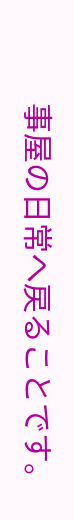事屋の日常へ戻ることです。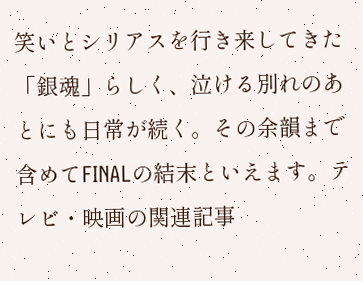笑いとシリアスを行き来してきた「銀魂」らしく、泣ける別れのあとにも日常が続く。その余韻まで含めてFINALの結末といえます。テレビ・映画の関連記事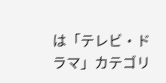は「テレビ・ドラマ」カテゴリ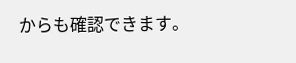からも確認できます。